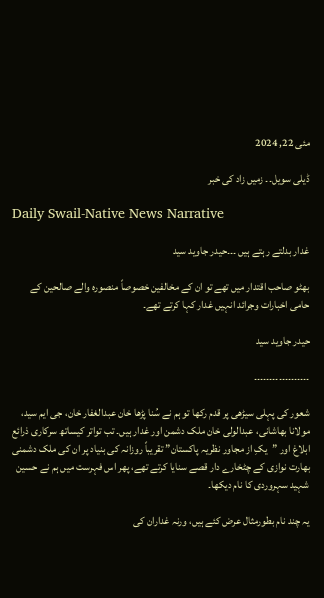مئی 22, 2024

ڈیلی سویل۔۔ زمیں زاد کی خبر

Daily Swail-Native News Narrative

غدار بدلتے رہتے ہیں ۔۔۔حیدر جاوید سید

بھٹو صاحب اقتدار میں تھے تو ان کے مخالفین خصوصاً منصورہ والے صالحین کے حامی اخبارات وجرائد انہیں غدار کہا کرتے تھے۔

حیدر جاوید سید

۔۔۔۔۔۔۔۔۔۔۔۔۔۔۔۔۔۔

شعور کی پہلی سیڑھی پر قدم رکھا تو ہم نے سُنا پڑھا خان عبدالغفار خان، جی ایم سید، مولانا بھاشانی، عبدالولی خان ملک دشمن اور غدار ہیں۔ تب تواتر کیساتھ سرکاری ذرائع ابلاغ اور ”یکِ از مجاور نظریہ پاکستان” تقریباً روزانہ کی بنیاد پر ان کی ملک دشمنی بھارت نوازی کے چٹخارے دار قصے سنایا کرتے تھے، پھر اس فہرست میں ہم نے حسین شہید سہروردی کا نام دیکھا۔

یہ چند نام بطورمثال عرض کئے ہیں، ورنہ غداران کی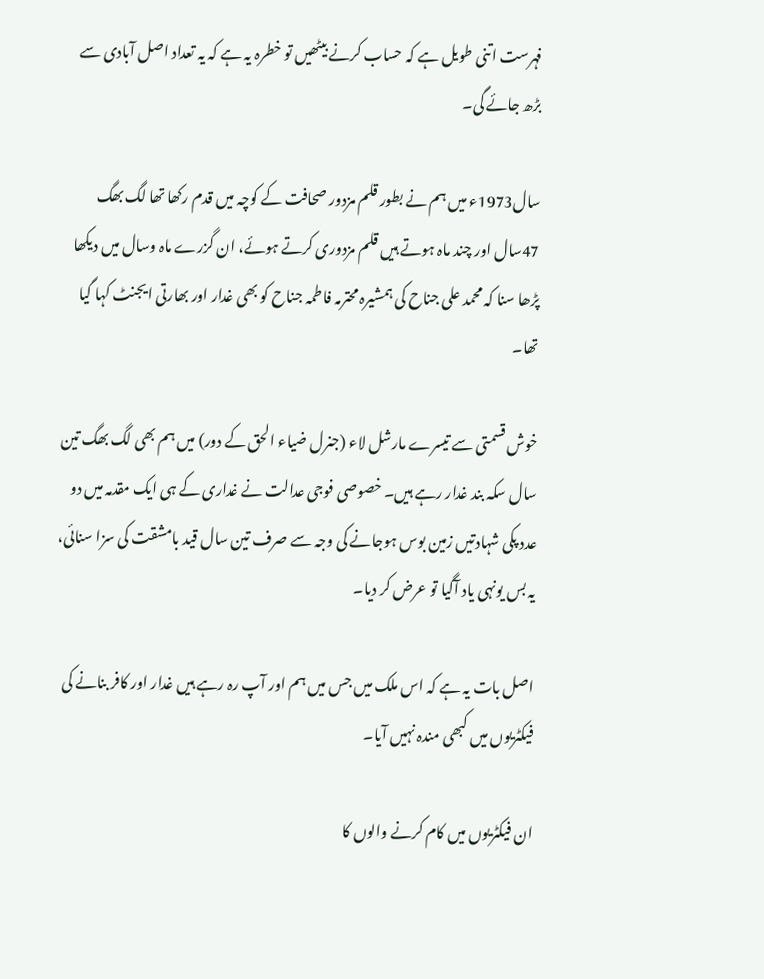فہرست اتنی طویل ہے کہ حساب کرنے بیٹھیں تو خطرہ یہ ہے کہ یہ تعداد اصل آبادی سے بڑھ جائے گی۔

سال1973ء میں ہم نے بطور قلم مزدور صحافت کے کوچہ میں قدم رکھا تھا لگ بھگ 47سال اور چند ماہ ہوتے ہیں قلم مزدوری کرتے ہوئے، ان گزرے ماہ وسال میں دیکھا پڑھا سنا کہ محمد علی جناح کی ہمشیرہ محترمہ فاطمہ جناح کو بھی غدار اور بھارتی ایجنٹ کہا گیا تھا۔

خوش قسمتی سے تیسرے مارشل لاء (جنرل ضیاء الحق کے دور) میں ہم بھی لگ بھگ تین سال سکہ بند غدار رہے ہیں۔ خصوصی فوجی عدالت نے غداری کے ہی ایک مقدمہ میں دو عدد پکی شہادتیں زمین بوس ہوجانے کی وجہ سے صرف تین سال قید بامشقت کی سزا سنائی، یہ بس یونہی یاد آگیا تو عرض کر دیا۔

اصل بات یہ ہے کہ اس ملک میں جس میں ہم اور آپ رہ رہے ہیں غدار اور کافر بنانے کی فیکٹریوں میں کبھی مندہ نہیں آیا۔

ان فیکٹریوں میں کام کرنے والوں کا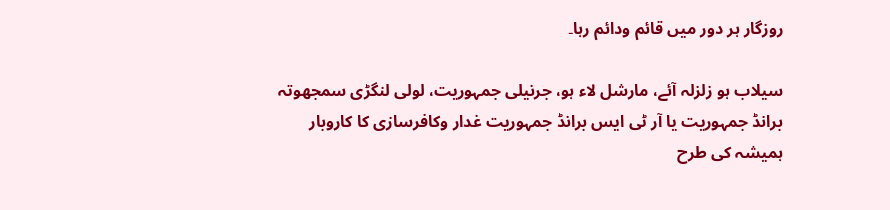روزگار ہر دور میں قائم ودائم رہا۔

سیلاب ہو زلزلہ آئے، مارشل لاء ہو، جرنیلی جمہوریت، لولی لنگڑی سمجھوتہ برانڈ جمہوریت یا آر ٹی ایس برانڈ جمہوریت غدار وکافرسازی کا کاروبار ہمیشہ کی طرح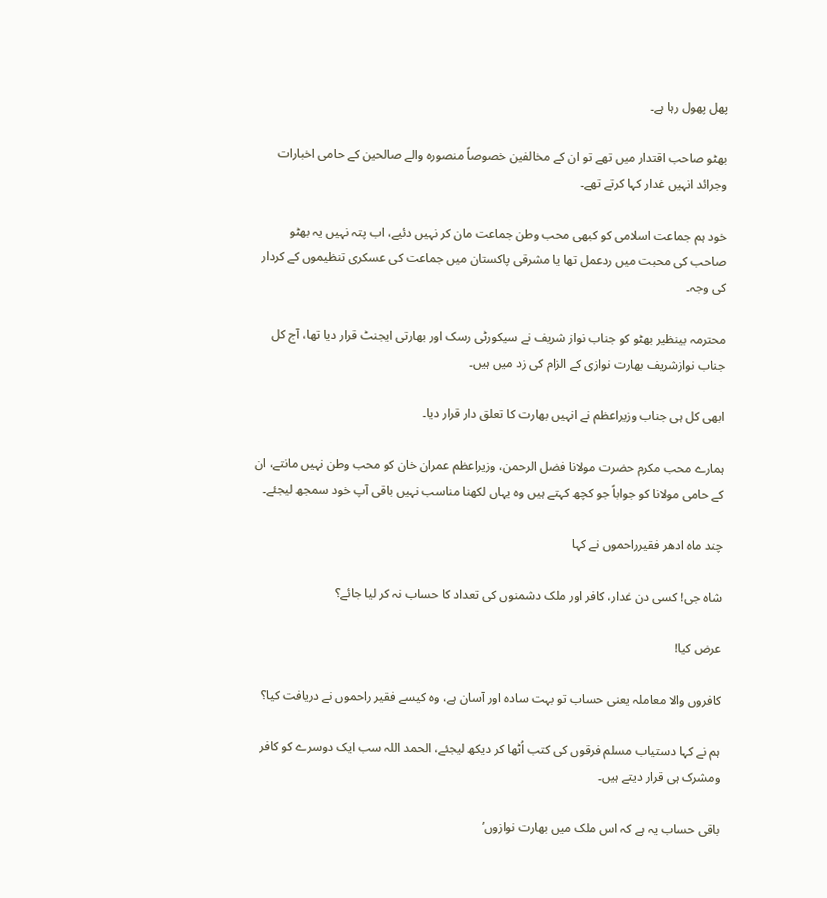پھل پھول رہا ہے۔

بھٹو صاحب اقتدار میں تھے تو ان کے مخالفین خصوصاً منصورہ والے صالحین کے حامی اخبارات وجرائد انہیں غدار کہا کرتے تھے۔

خود ہم جماعت اسلامی کو کبھی محب وطن جماعت مان کر نہیں دئیے، اب پتہ نہیں یہ بھٹو صاحب کی محبت میں ردعمل تھا یا مشرقی پاکستان میں جماعت کی عسکری تنظیموں کے کردار کی وجہ۔

محترمہ بینظیر بھٹو کو جناب نواز شریف نے سیکورٹی رسک اور بھارتی ایجنٹ قرار دیا تھا، آج کل جناب نوازشریف بھارت نوازی کے الزام کی زد میں ہیں۔

ابھی کل ہی جناب وزیراعظم نے انہیں بھارت کا تعلق دار قرار دیا۔

ہمارے محب مکرم حضرت مولانا فضل الرحمن، وزیراعظم عمران خان کو محب وطن نہیں مانتے، ان کے حامی مولانا کو جواباً جو کچھ کہتے ہیں وہ یہاں لکھنا مناسب نہیں باقی آپ خود سمجھ لیجئے۔

چند ماہ ادھر فقیرراحموں نے کہا

شاہ جی! کسی دن غدار، کافر اور ملک دشمنوں کی تعداد کا حساب نہ کر لیا جائے؟

عرض کیا!

کافروں والا معاملہ یعنی حساب تو بہت سادہ اور آسان ہے، وہ کیسے فقیر راحموں نے دریافت کیا؟

ہم نے کہا دستیاب مسلم فرقوں کی کتب اُٹھا کر دیکھ لیجئے، الحمد اللہ سب ایک دوسرے کو کافر ومشرک ہی قرار دیتے ہیں۔

باقی حساب یہ ہے کہ اس ملک میں بھارت نوازوں’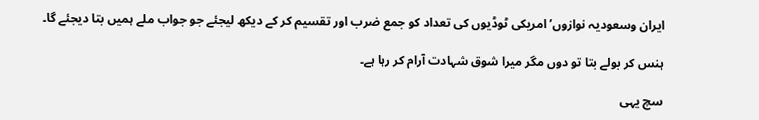ایران وسعودیہ نوازوں’ امریکی ٹوڈیوں کی تعداد کو جمع ضرب اور تقسیم کر کے دیکھ لیجئے جو جواب ملے ہمیں بتا دیجئے گا۔

ہنس کر بولے بتا تو دوں مگر میرا شوق شہادت آرام کر رہا ہے۔

سچ یہی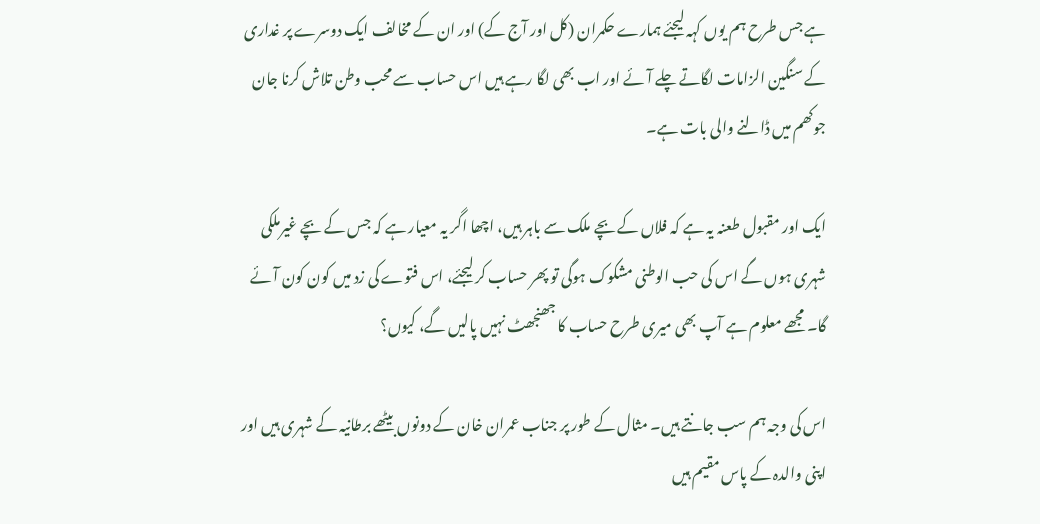ہے جس طرح ہم یوں کہہ لیجئے ہمارے حکمران (کل اور آج کے) اور ان کے مخالف ایک دوسرے پر غداری کے سنگین الزامات لگاتے چلے آئے اور اب بھی لگا رہے ہیں اس حساب سے محب وطن تلاش کرنا جان جوکھم میں ڈالنے والی بات ہے۔

ایک اور مقبول طعنہ یہ ہے کہ فلاں کے بچے ملک سے باہر ہیں، اچھا اگر یہ معیار ہے کہ جس کے بچے غیرملکی شہری ہوں گے اس کی حب الوطنی مشکوک ہوگی تو پھر حساب کر لیجئے، اس فتوے کی زد میں کون کون آئے گا۔ مجھے معلوم ہے آپ بھی میری طرح حساب کا جھنجھٹ نہیں پالیں گے، کیوں؟

اس کی وجہ ہم سب جانتے ہیں۔ مثال کے طور پر جناب عمران خان کے دونوں بیٹھے برطانیہ کے شہری ہیں اور اپنی والدہ کے پاس مقیم ہیں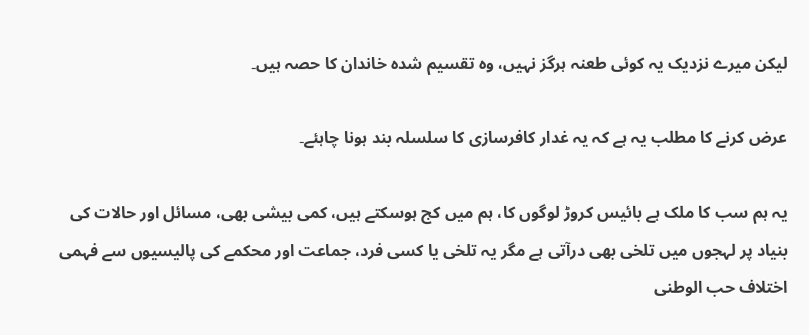لیکن میرے نزدیک یہ کوئی طعنہ ہرگز نہیں، وہ تقسیم شدہ خاندان کا حصہ ہیں۔

عرض کرنے کا مطلب یہ ہے کہ یہ غدار کافرسازی کا سلسلہ بند ہونا چاہئے۔

یہ ہم سب کا ملک ہے بائیس کروڑ لوگوں کا، ہم میں کج ہوسکتے ہیں، کمی بیشی بھی، مسائل اور حالات کی بنیاد پر لہجوں میں تلخی بھی درآتی ہے مگر یہ تلخی یا کسی فرد، جماعت اور محکمے کی پالیسیوں سے فہمی اختلاف حب الوطنی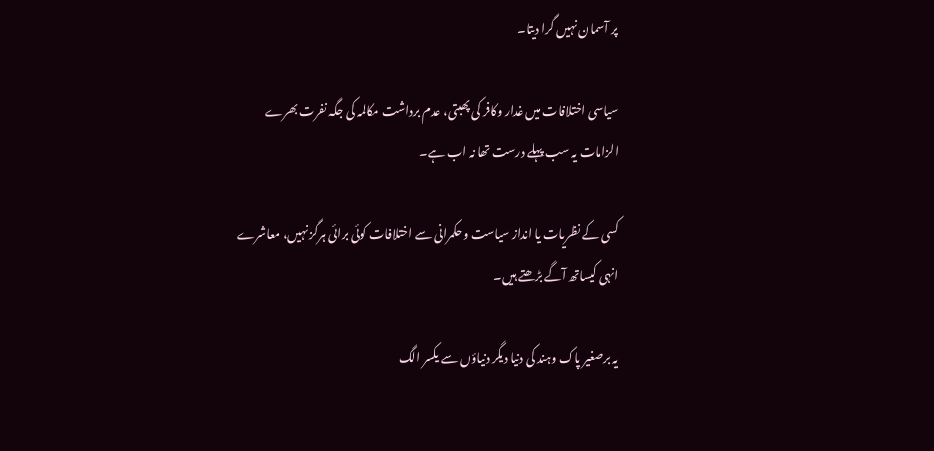پر آسمان نہیں گرا دیتا۔

سیاسی اختلافات میں غدار وکافر کی پھبتی، عدم برداشت مکالمہ کی جگہ نفرت بھرے الزامات یہ سب پہلے درست تھا نہ اب ہے۔

کسی کے نظریات یا انداز سیاست وحکمرانی سے اختلافات کوئی برائی ہرگز نہیں، معاشرے انہی کیساتھ آگے بڑھتے ہیں۔

یہ برصغیر پاک وہند کی دنیا دیگر دنیاؤں سے یکسر الگ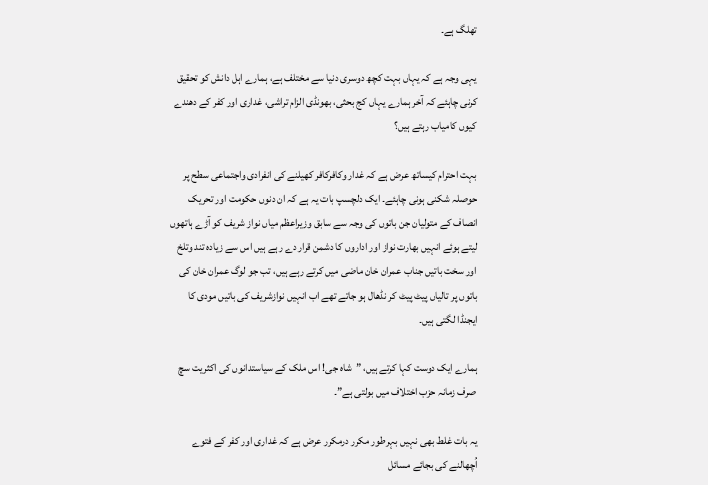تھلگ ہے۔

یہی وجہ ہے کہ یہاں بہت کچھ دوسری دنیا سے مختلف ہے، ہمارے اہل دانش کو تحقیق کرنی چاہئے کہ آخر ہمارے یہاں کج بحثی، بھونڈی الزام تراشی، غداری اور کفر کے دھندے کیوں کامیاب رہتے ہیں؟

بہت احترام کیساتھ عرض ہے کہ غدار وکافرکافر کھیلنے کی انفرادی واجتماعی سطح پر حوصلہ شکنی ہونی چاہئے۔ ایک دلچسپ بات یہ ہے کہ ان دنوں حکومت اور تحریک انصاف کے متولیان جن باتوں کی وجہ سے سابق وزیراعظم میاں نواز شریف کو آڑے ہاتھوں لیتے ہوئے انہیں بھارت نواز اور اداروں کا دشمن قرار دے رہے ہیں اس سے زیادہ تند وتلخ اور سخت باتیں جناب عمران خان ماضی میں کرتے رہے ہیں، تب جو لوگ عمران خان کی باتوں پر تالیاں پیٹ پیٹ کر نڈھال ہو جاتے تھے اب انہیں نوازشریف کی باتیں مودی کا ایجنڈا لگتی ہیں۔

ہمارے ایک دوست کہا کرتے ہیں، ”شاہ جی! اس ملک کے سیاستدانوں کی اکثریت سچ صرف زمانہ حزب اختلاف میں بولتی ہے”۔

یہ بات غلط بھی نہیں بہرطور مکرر درمکرر عرض ہے کہ غداری اور کفر کے فتوے اُچھالنے کی بجائے مسائل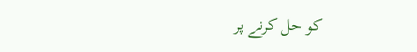کو حل کرنے پر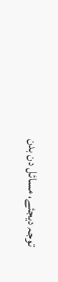توجہ دیجئے، مسائل دن بدن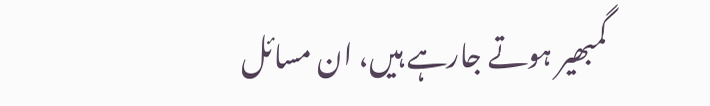گمبھیر ہوتے جارہے ہیں، ان مسائل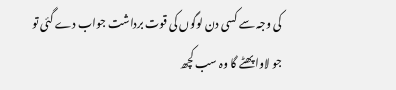کی وجہ سے کسی دن لوگوں کی قوت برداشت جواب دے گئی تو جو لاوا پھٹے گا وہ سب کچھ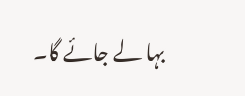بہا لے جائے گا۔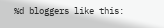%d bloggers like this: